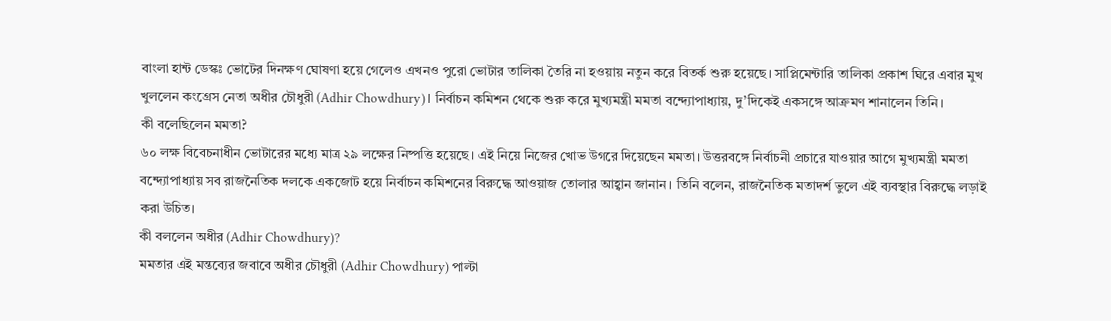বাংলা হান্ট ডেস্কঃ ভোটের দিনক্ষণ ঘোষণা হয়ে গেলেও এখনও পুরো ভোটার তালিকা তৈরি না হওয়ায় নতুন করে বিতর্ক শুরু হয়েছে। সাপ্লিমেন্টারি তালিকা প্রকাশ ঘিরে এবার মুখ খুললেন কংগ্রেস নেতা অধীর চৌধুরী (Adhir Chowdhury)। নির্বাচন কমিশন থেকে শুরু করে মুখ্যমন্ত্রী মমতা বন্দ্যোপাধ্যায়, দু’দিকেই একসঙ্গে আক্রমণ শানালেন তিনি।
কী বলেছিলেন মমতা?
৬০ লক্ষ বিবেচনাধীন ভোটারের মধ্যে মাত্র ২৯ লক্ষের নিষ্পত্তি হয়েছে। এই নিয়ে নিজের খোভ উগরে দিয়েছেন মমতা। উত্তরবঙ্গে নির্বাচনী প্রচারে যাওয়ার আগে মুখ্যমন্ত্রী মমতা বন্দ্যোপাধ্যায় সব রাজনৈতিক দলকে একজোট হয়ে নির্বাচন কমিশনের বিরুদ্ধে আওয়াজ তোলার আহ্বান জানান। তিনি বলেন, রাজনৈতিক মতাদর্শ ভুলে এই ব্যবস্থার বিরুদ্ধে লড়াই করা উচিত।
কী বললেন অধীর (Adhir Chowdhury)?
মমতার এই মন্তব্যের জবাবে অধীর চৌধুরী (Adhir Chowdhury) পাল্টা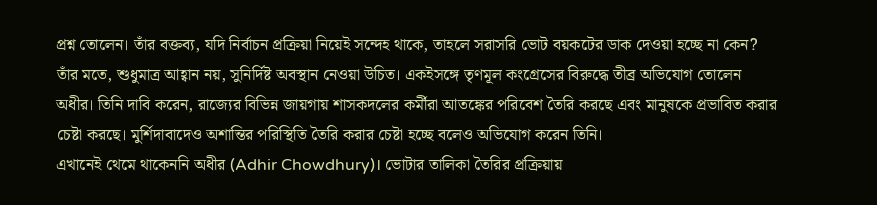প্রশ্ন তোলেন। তাঁর বক্তব্য, যদি নির্বাচন প্রক্রিয়া নিয়েই সন্দেহ থাকে, তাহলে সরাসরি ভোট বয়কটের ডাক দেওয়া হচ্ছে না কেন? তাঁর মতে, শুধুমাত্র আহ্বান নয়, সুনির্দিষ্ট অবস্থান নেওয়া উচিত। একইসঙ্গে তৃণমূল কংগ্রেসের বিরুদ্ধে তীব্র অভিযোগ তোলেন অধীর। তিনি দাবি করেন, রাজ্যের বিভিন্ন জায়গায় শাসকদলের কর্মীরা আতঙ্কের পরিবেশ তৈরি করছে এবং মানুষকে প্রভাবিত করার চেষ্টা করছে। মুর্শিদাবাদেও অশান্তির পরিস্থিতি তৈরি করার চেষ্টা হচ্ছে বলেও অভিযোগ করেন তিনি।
এখানেই থেমে থাকেননি অধীর (Adhir Chowdhury)। ভোটার তালিকা তৈরির প্রক্রিয়ায়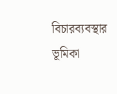বিচারব্যবস্থার ভূমিকা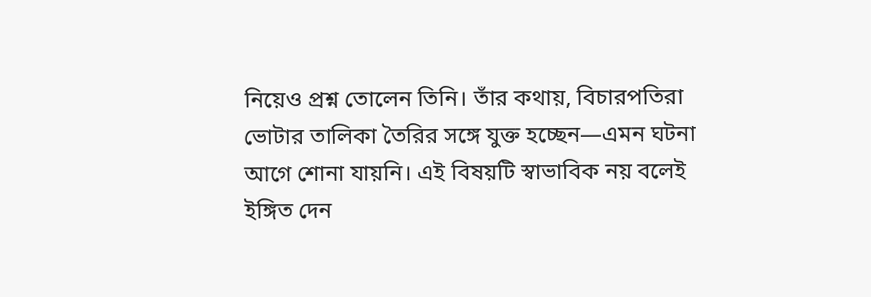নিয়েও প্রশ্ন তোলেন তিনি। তাঁর কথায়, বিচারপতিরা ভোটার তালিকা তৈরির সঙ্গে যুক্ত হচ্ছেন—এমন ঘটনা আগে শোনা যায়নি। এই বিষয়টি স্বাভাবিক নয় বলেই ইঙ্গিত দেন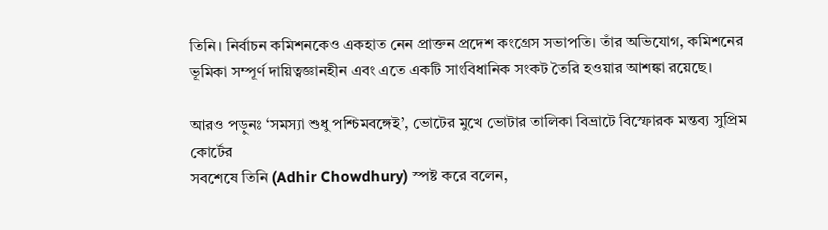তিনি। নির্বাচন কমিশনকেও একহাত নেন প্রাক্তন প্রদেশ কংগ্রেস সভাপতি। তাঁর অভিযোগ, কমিশনের ভূমিকা সম্পূর্ণ দায়িত্বজ্ঞানহীন এবং এতে একটি সাংবিধানিক সংকট তৈরি হওয়ার আশঙ্কা রয়েছে।

আরও পড়ুনঃ ‘সমস্যা শুধু পশ্চিমবঙ্গেই’, ভোটের মুখে ভোটার তালিকা বিভ্রাটে বিস্ফোরক মন্তব্য সুপ্রিম কোর্টের
সবশেষে তিনি (Adhir Chowdhury) স্পষ্ট করে বলেন,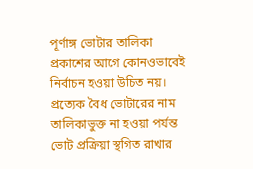পূর্ণাঙ্গ ভোটার তালিকা প্রকাশের আগে কোনওভাবেই নির্বাচন হওয়া উচিত নয়। প্রত্যেক বৈধ ভোটারের নাম তালিকাভুক্ত না হওয়া পর্যন্ত ভোট প্রক্রিয়া স্থগিত রাখার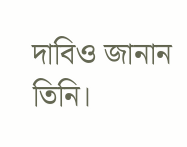দাবিও জানান তিনি।